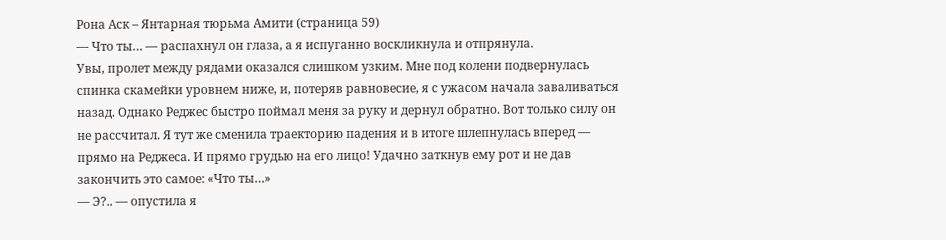Рона Аск – Янтарная тюрьма Амити (страница 59)
— Что ты… — распахнул он глаза, а я испуганно воскликнула и отпрянула.
Увы, пролет между рядами оказался слишком узким. Мне под колени подвернулась спинка скамейки уровнем ниже, и, потеряв равновесие, я с ужасом начала заваливаться назад. Однако Реджес быстро поймал меня за руку и дернул обратно. Вот только силу он не рассчитал. Я тут же сменила траекторию падения и в итоге шлепнулась вперед — прямо на Реджеса. И прямо грудью на его лицо! Удачно заткнув ему рот и не дав закончить это самое: «Что ты…»
— Э?.. — опустила я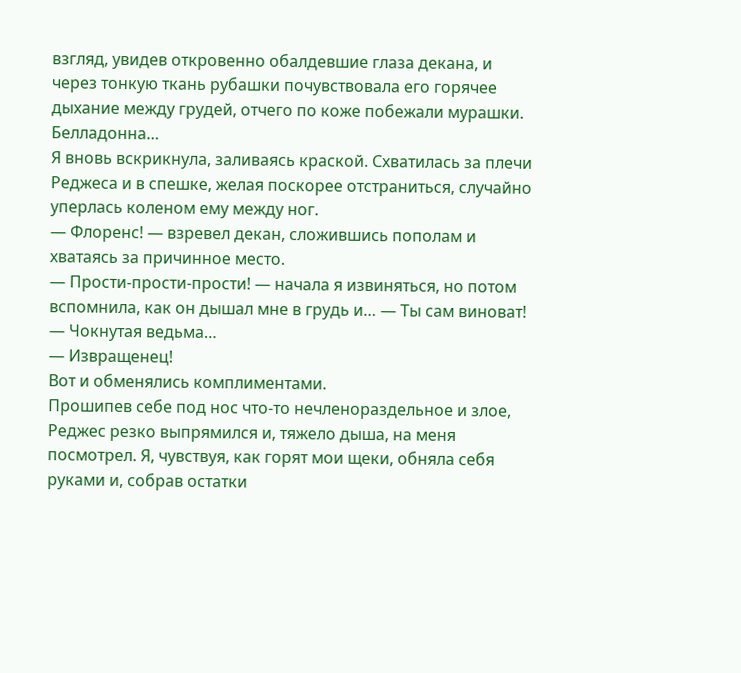взгляд, увидев откровенно обалдевшие глаза декана, и через тонкую ткань рубашки почувствовала его горячее дыхание между грудей, отчего по коже побежали мурашки.
Белладонна…
Я вновь вскрикнула, заливаясь краской. Схватилась за плечи Реджеса и в спешке, желая поскорее отстраниться, случайно уперлась коленом ему между ног.
— Флоренс! — взревел декан, сложившись пополам и хватаясь за причинное место.
— Прости-прости-прости! — начала я извиняться, но потом вспомнила, как он дышал мне в грудь и… — Ты сам виноват!
— Чокнутая ведьма…
— Извращенец!
Вот и обменялись комплиментами.
Прошипев себе под нос что-то нечленораздельное и злое, Реджес резко выпрямился и, тяжело дыша, на меня посмотрел. Я, чувствуя, как горят мои щеки, обняла себя руками и, собрав остатки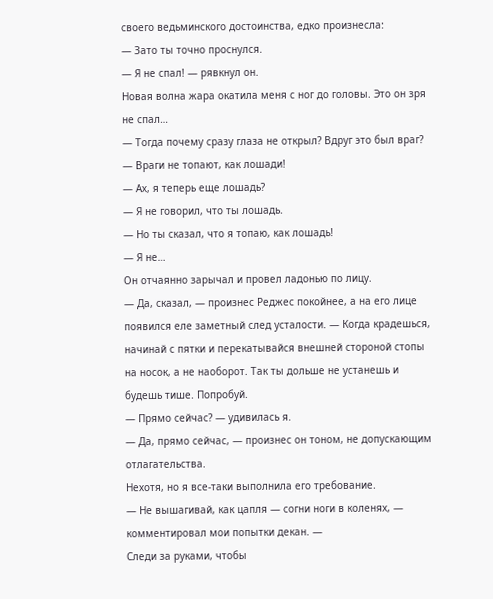своего ведьминского достоинства, едко произнесла:
— Зато ты точно проснулся.
— Я не спал! — рявкнул он.
Новая волна жара окатила меня с ног до головы. Это он зря не спал…
— Тогда почему сразу глаза не открыл? Вдруг это был враг?
— Враги не топают, как лошади!
— Ах, я теперь еще лошадь?
— Я не говорил, что ты лошадь.
— Но ты сказал, что я топаю, как лошадь!
— Я не…
Он отчаянно зарычал и провел ладонью по лицу.
— Да, сказал, — произнес Реджес покойнее, а на его лице появился еле заметный след усталости. — Когда крадешься, начинай с пятки и перекатывайся внешней стороной стопы на носок, а не наоборот. Так ты дольше не устанешь и будешь тише. Попробуй.
— Прямо сейчас? — удивилась я.
— Да, прямо сейчас, — произнес он тоном, не допускающим отлагательства.
Нехотя, но я все-таки выполнила его требование.
— Не вышагивай, как цапля — согни ноги в коленях, — комментировал мои попытки декан. —
Следи за руками, чтобы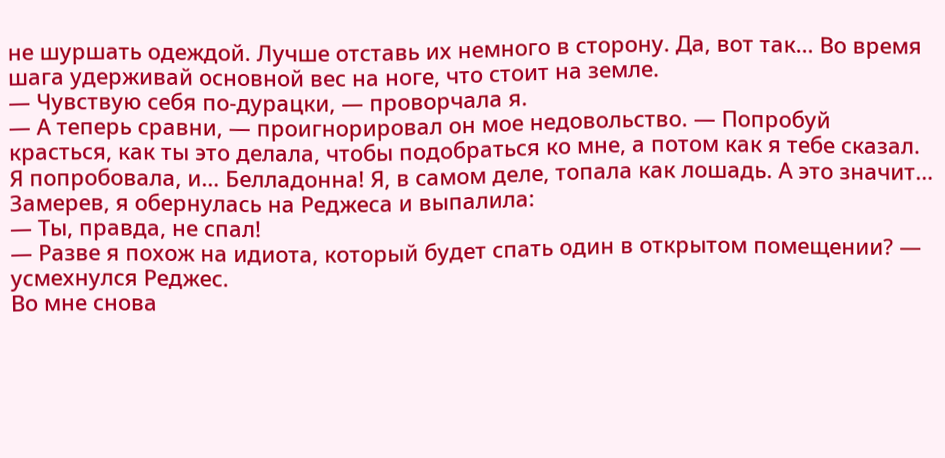не шуршать одеждой. Лучше отставь их немного в сторону. Да, вот так… Во время шага удерживай основной вес на ноге, что стоит на земле.
— Чувствую себя по-дурацки, — проворчала я.
— А теперь сравни, — проигнорировал он мое недовольство. — Попробуй красться, как ты это делала, чтобы подобраться ко мне, а потом как я тебе сказал.
Я попробовала, и… Белладонна! Я, в самом деле, топала как лошадь. А это значит… Замерев, я обернулась на Реджеса и выпалила:
— Ты, правда, не спал!
— Разве я похож на идиота, который будет спать один в открытом помещении? — усмехнулся Реджес.
Во мне снова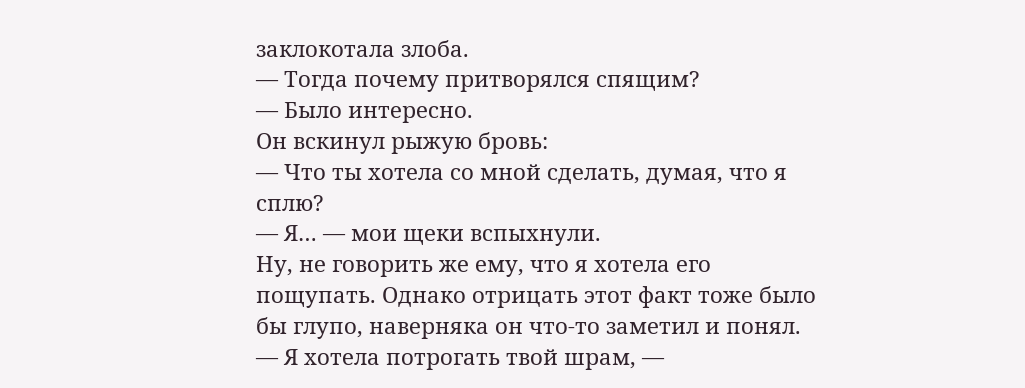заклокотала злоба.
— Тогда почему притворялся спящим?
— Было интересно.
Он вскинул рыжую бровь:
— Что ты хотела со мной сделать, думая, что я сплю?
— Я… — мои щеки вспыхнули.
Ну, не говорить же ему, что я хотела его пощупать. Однако отрицать этот факт тоже было бы глупо, наверняка он что-то заметил и понял.
— Я хотела потрогать твой шрам, —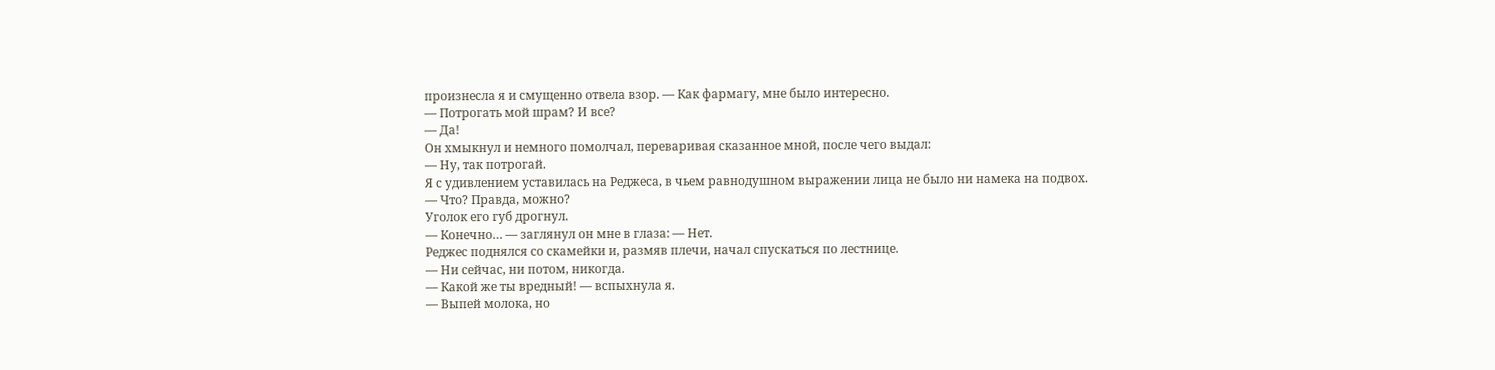произнесла я и смущенно отвела взор. — Как фармагу, мне было интересно.
— Потрогать мой шрам? И все?
— Да!
Он хмыкнул и немного помолчал, переваривая сказанное мной, после чего выдал:
— Ну, так потрогай.
Я с удивлением уставилась на Реджеса, в чьем равнодушном выражении лица не было ни намека на подвох.
— Что? Правда, можно?
Уголок его губ дрогнул.
— Конечно… — заглянул он мне в глаза: — Нет.
Реджес поднялся со скамейки и, размяв плечи, начал спускаться по лестнице.
— Ни сейчас, ни потом, никогда.
— Какой же ты вредный! — вспыхнула я.
— Выпей молока, но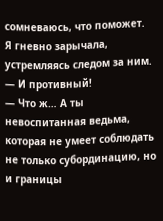сомневаюсь, что поможет.
Я гневно зарычала, устремляясь следом за ним.
— И противный!
— Что ж… А ты невоспитанная ведьма, которая не умеет соблюдать не только субординацию, но и границы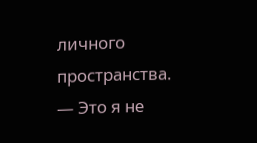личного пространства.
— Это я не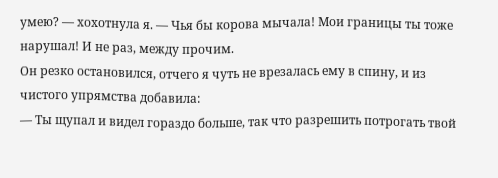умею? — хохотнула я. — Чья бы корова мычала! Мои границы ты тоже нарушал! И не раз, между прочим.
Он резко остановился, отчего я чуть не врезалась ему в спину, и из чистого упрямства добавила:
— Ты щупал и видел гораздо больше, так что разрешить потрогать твой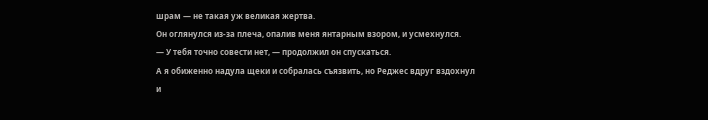шрам — не такая уж великая жертва.
Он оглянулся из-за плеча, опалив меня янтарным взором, и усмехнулся.
— У тебя точно совести нет, — продолжил он спускаться.
А я обиженно надула щеки и собралась съязвить, но Реджес вдруг вздохнул и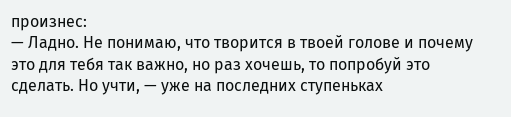произнес:
— Ладно. Не понимаю, что творится в твоей голове и почему это для тебя так важно, но раз хочешь, то попробуй это сделать. Но учти, — уже на последних ступеньках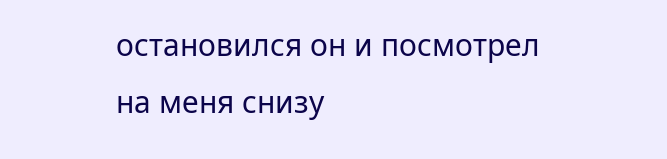остановился он и посмотрел на меня снизу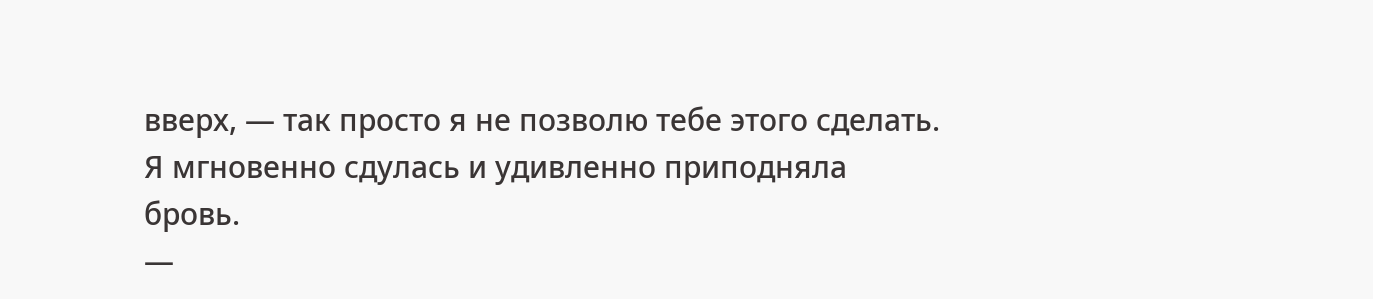вверх, — так просто я не позволю тебе этого сделать.
Я мгновенно сдулась и удивленно приподняла бровь.
—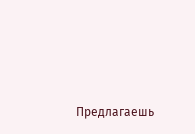Предлагаешь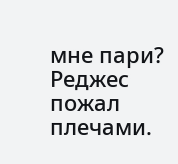мне пари?
Реджес пожал плечами.